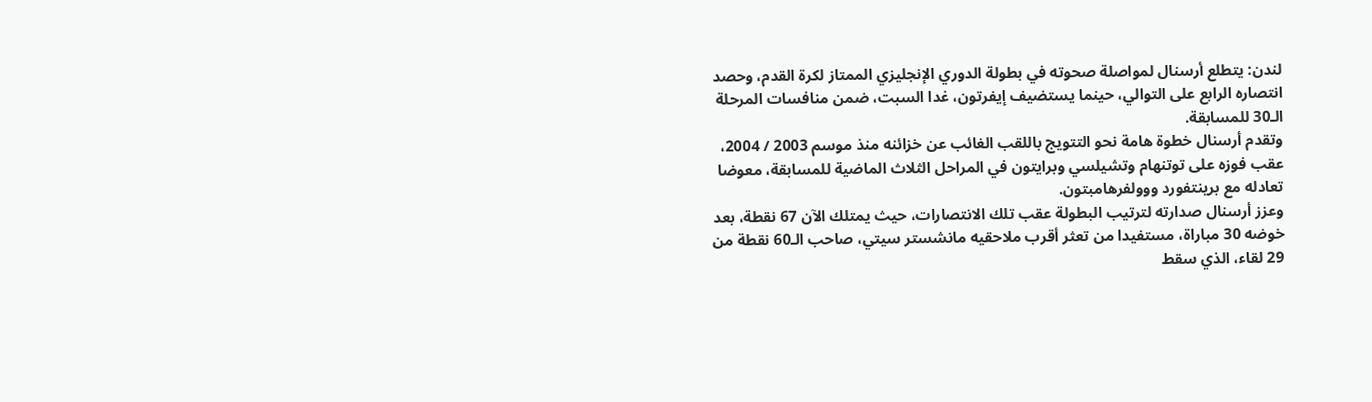لندن: يتطلع أرسنال لمواصلة صحوته في بطولة الدوري الإنجليزي الممتاز لكرة القدم، وحصد انتصاره الرابع على التوالي، حينما يستضيف إيفرتون، غدا السبت، ضمن منافسات المرحلة الـ30 للمسابقة.
وتقدم أرسنال خطوة هامة نحو التتويج باللقب الغائب عن خزائنه منذ موسم 2003 / 2004، عقب فوزه على توتنهام وتشيلسي وبرايتون في المراحل الثلاث الماضية للمسابقة، معوضا تعادله مع برينتفورد ووولفرهامبتون.
وعزز أرسنال صدارته لترتيب البطولة عقب تلك الانتصارات، حيث يمتلك الآن 67 نقطة، بعد خوضه 30 مباراة، مستفيدا من تعثر أقرب ملاحقيه مانشستر سيتي، صاحب الـ60 نقطة من 29 لقاء، الذي سقط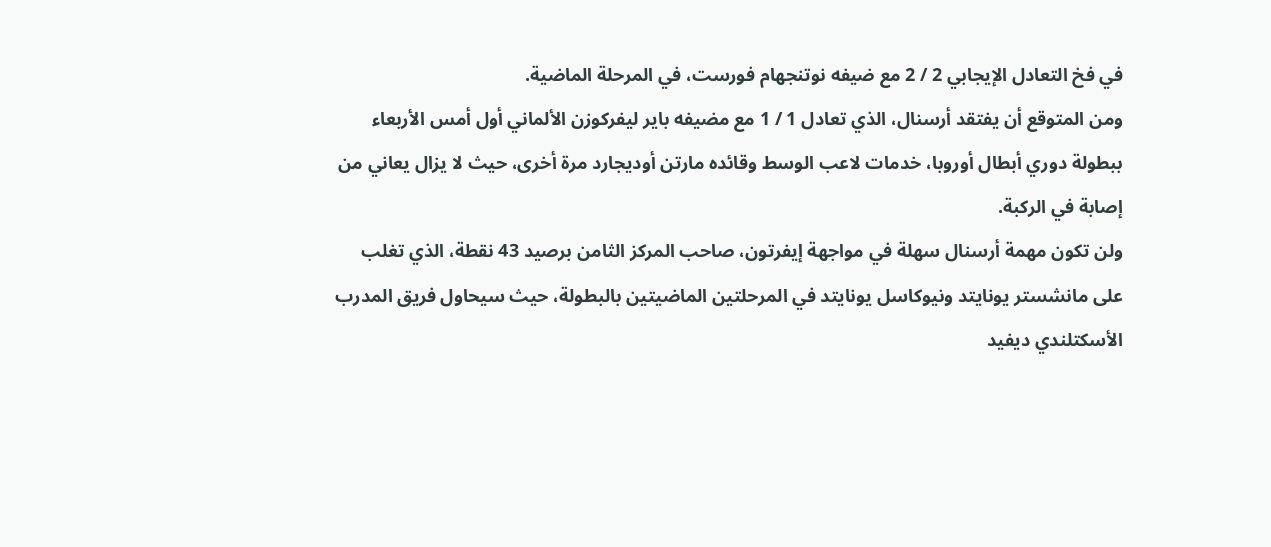في فخ التعادل الإيجابي 2 / 2 مع ضيفه نوتنجهام فورست، في المرحلة الماضية.
ومن المتوقع أن يفتقد أرسنال، الذي تعادل 1 / 1 مع مضيفه باير ليفركوزن الألماني أول أمس الأربعاء ببطولة دوري أبطال أوروبا، خدمات لاعب الوسط وقائده مارتن أوديجارد مرة أخرى، حيث لا يزال يعاني من إصابة في الركبة.
ولن تكون مهمة أرسنال سهلة في مواجهة إيفرتون، صاحب المركز الثامن برصيد 43 نقطة، الذي تغلب على مانشستر يونايتد ونيوكاسل يونايتد في المرحلتين الماضيتين بالبطولة، حيث سيحاول فريق المدرب الأسكتلندي ديفيد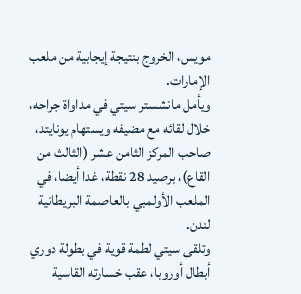مويس، الخروج بنتيجة إيجابية من ملعب الإمارات.
ويأمل مانشستر سيتي في مداواة جراحه، خلال لقائه مع مضيفه ويستهام يونايتد، صاحب المركز الثامن عشر (الثالث من القاع)، برصيد 28 نقطة، غدا أيضا، في الملعب الأولمبي بالعاصمة البريطانية لندن.
وتلقى سيتي لطمة قوية في بطولة دوري أبطال أوروبا، عقب خسارته القاسية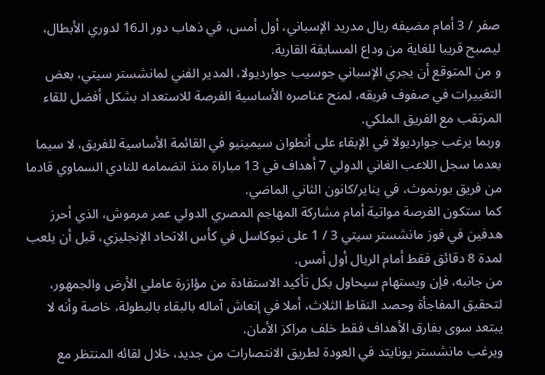صفر / 3 أمام مضيفه ريال مدريد الإسباني، أول أمس، في ذهاب دور الـ16 لدوري الأبطال، ليصبح قريبا للغاية من وداع المسابقة القارية.
و من المتوقع أن يجري الإسباني جوسيب جوارديولا، المدير الفني لمانشستر سيتي، بعض التغييرات في صفوف فريقه، لمنح عناصره الأساسية الفرصة للاستعداد بشكل أفضل للقاء المرتقب مع الفريق الملكي.
وربما يرغب جوارديولا في الإبقاء على أنطوان سيمينيو في القائمة الأساسية للفريق، لا سيما بعدما سجل اللاعب الغاني الدولي 7 أهداف في 13 مباراة منذ انضمامه للنادي السماوي قادما من فريق بورنموث، في يناير/كانون الثاني الماضي.
كما ستكون الفرصة مواتية أمام مشاركة المهاجم المصري الدولي عمر مرموش، الذي أحرز هدفين في فوز مانشستر سيتي 3 / 1 على نيوكاسل في كأس الاتحاد الإنجليزي، قبل أن يلعب لمدة 8 دقائق فقط أمام الريال أول أمس.
من جانبه، فإن ويستهام سيحاول بكل تأكيد الاستفادة من مؤازرة عاملي الأرض والجمهور، لتحقيق المفاجأة وحصد النقاط الثلاث، أملا في إنعاش آماله بالبقاء بالبطولة، خاصة وأنه لا يبتعد سوى بفارق الأهداف فقط خلف مراكز الأمان.
ويرغب مانشستر يونايتد في العودة لطريق الانتصارات من جديد، خلال لقائه المنتظر مع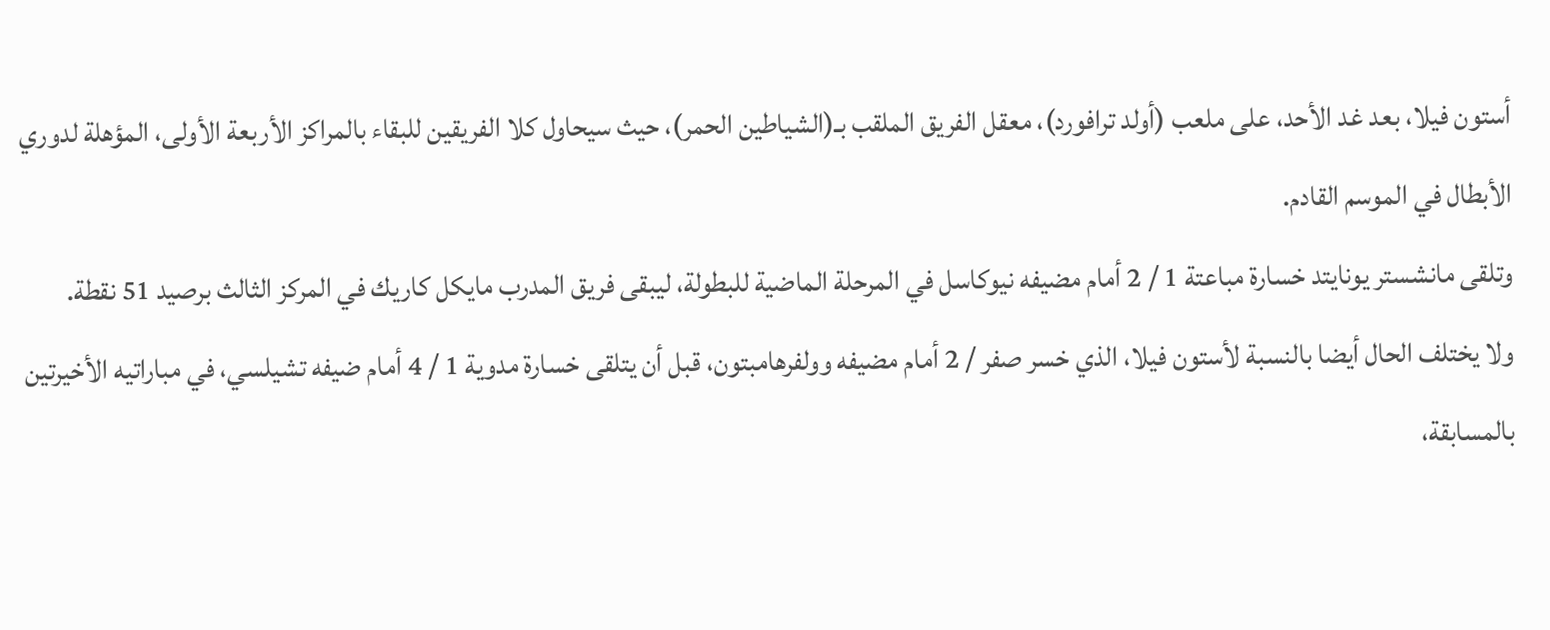أستون فيلا، بعد غد الأحد، على ملعب (أولد ترافورد)، معقل الفريق الملقب بـ(الشياطين الحمر)، حيث سيحاول كلا الفريقين للبقاء بالمراكز الأربعة الأولى، المؤهلة لدوري الأبطال في الموسم القادم.
وتلقى مانشستر يونايتد خسارة مباعتة 1 / 2 أمام مضيفه نيوكاسل في المرحلة الماضية للبطولة، ليبقى فريق المدرب مايكل كاريك في المركز الثالث برصيد 51 نقطة.
ولا يختلف الحال أيضا بالنسبة لأستون فيلا، الذي خسر صفر / 2 أمام مضيفه وولفرهامبتون، قبل أن يتلقى خسارة مدوية 1 / 4 أمام ضيفه تشيلسي، في مباراتيه الأخيرتين بالمسابقة،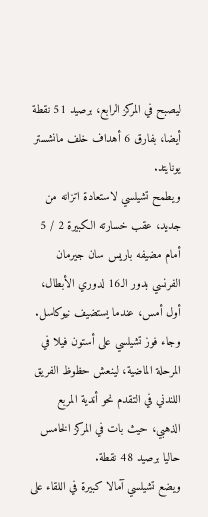ليصبح في المركز الرابع، برصيد 51 نقطة أيضا، بفارق 6 أهداف خلف مانشستر يونايتد.
ويطمح تشيلسي لاستعادة اتزانه من جديد، عقب خسارته الكبيرة 2 / 5 أمام مضيفه باريس سان جيرمان الفرنسي بدور الـ16 لدوري الأبطال، أول أمس، عندما يستضيف نيوكاسل.
وجاء فوز تشيلسي على أستون فيلا في المرحلة الماضية، لينعش حظوظ الفريق اللندني في التقدم نحو أندية المربع الذهبي، حيث بات في المركز الخامس حاليا برصيد 48 نقطة.
ويضع تشيلسي آمالا كبيرة في اللقاء على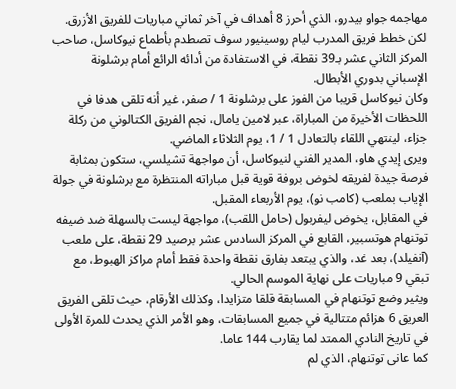مهاجمه جواو بيدرو، الذي أحرز 8 أهداف في آخر ثماني مباريات للفريق الأزرق.
لكن خطط فريق المدرب ليام روسينيور سوف تصطدم بأطماع نيوكاسل، صاحب المركز الثاني عشر بـ39 نقطة، في الاستفادة من أدائه الرائع أمام برشلونة الإسباني بدوري الأبطال.
وكان نيوكاسل قريبا من الفوز على برشلونة 1 / صفر، غير أنه تلقى هدفا في اللحظات الأخيرة من المباراة، عبر لامين يامال، نجم الفريق الكتالوني من ركلة جزاء، لينتهي اللقاء بالتعادل 1 / 1، يوم الثلاثاء الماضي.
ويرى إيدي هاو، المدير الفني لنيوكاسل، أن مواجهة تشيلسي، ستكون بمثابة فرصة جيدة لفريقه لخوض بروفة قوية قبل مباراته المنتظرة مع برشلونة في جولة الإياب بملعب (كامب نو)، يوم الأربعاء المقبل.
في المقابل، يخوض ليفربول (حامل اللقب)، مواجهة ليست بالسهلة ضد ضيفه توتنهام هوتسبير، القابع في المركز السادس عشر برصيد 29 نقطة، على ملعب (آنفيلد)، بعد غد، والذي يبتعد بفارق نقطة واحدة فقط أمام مراكز الهبوط، مع تبقي 9 مباريات على نهاية الموسم الحالي.
ويثير وضع توتنهام في المسابقة قلقا متزايدا، وكذلك الأرقام، حيث تلقى الفريق العريق 6 هزائم متتالية في جميع المسابقات، وهو الأمر الذي يحدث للمرة الأولى في تاريخ النادي الممتد لما يقارب 144 عاما.
كما عانى توتنهام، الذي لم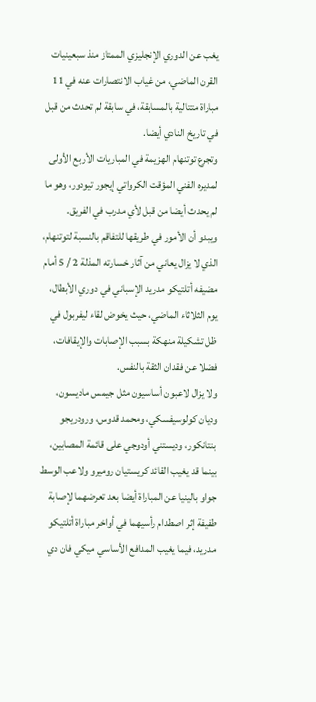يغب عن الدوري الإنجليزي الممتاز منذ سبعينيات القرن الماضي، من غياب الانتصارات عنه في 11 مباراة متتالية بالمسابقة، في سابقة لم تحدث من قبل في تاريخ النادي أيضا.
وتجرع توتنهام الهزيمة في المباريات الأربع الأولى لمديره الفني المؤقت الكرواتي إيجور تيودور، وهو ما لم يحدث أيضا من قبل لأي مدرب في الفريق.
ويبدو أن الأمور في طريقها للتفاقم بالنسبة لتوتنهام، الذي لا يزال يعاني من آثار خسارته المذلة 2 / 5 أمام مضيفه أتلتيكو مدريد الإسباني في دوري الأبطال، يوم الثلاثاء الماضي، حيث يخوض لقاء ليفربول في ظل تشكيلة منهكة بسبب الإصابات والإيقافات، فضلا عن فقدان الثقة بالنفس.
ولا يزال لاعبون أساسيون مثل جيمس ماديسون، وديان كولوسيفسكي، ومحمد قدوس، ورودريجو بنتانكور، وديستني أودوجي على قائمة المصابين، بينما قد يغيب القائد كريستيان روميرو ولاعب الوسط جواو بالينيا عن المباراة أيضا بعد تعرضهما لإصابة طفيفة إثر اصطدام رأسيهما في أواخر مباراة أتلتيكو مدريد، فيما يغيب المدافع الأساسي ميكي فان دي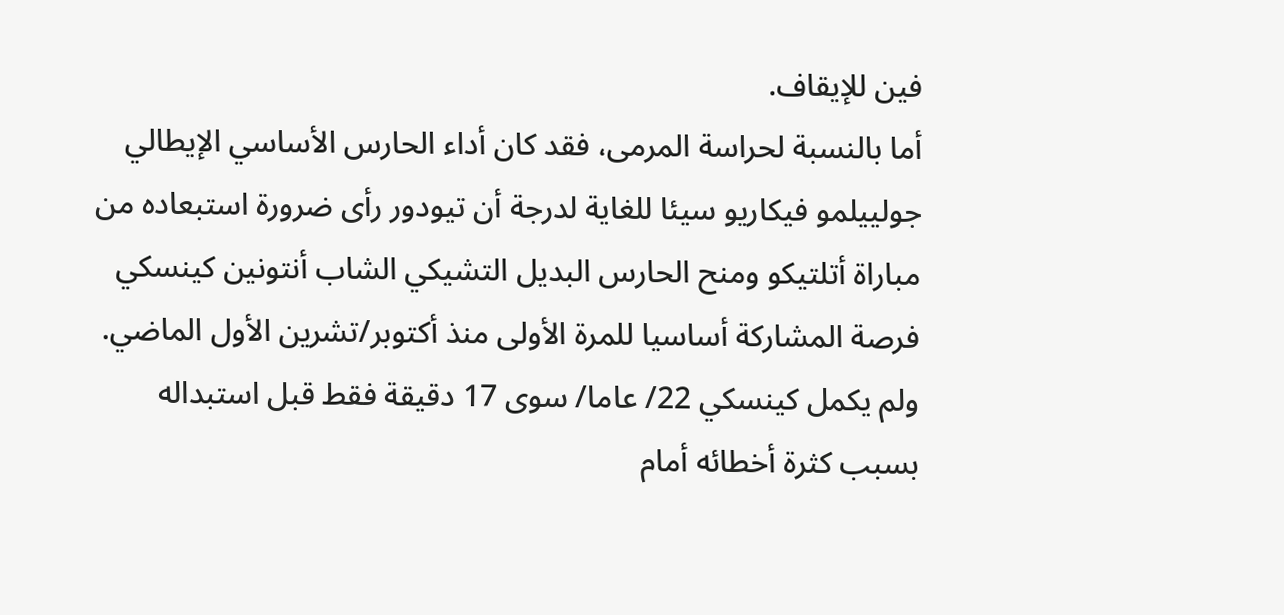فين للإيقاف.
أما بالنسبة لحراسة المرمى، فقد كان أداء الحارس الأساسي الإيطالي جولييلمو فيكاريو سيئا للغاية لدرجة أن تيودور رأى ضرورة استبعاده من مباراة أتلتيكو ومنح الحارس البديل التشيكي الشاب أنتونين كينسكي فرصة المشاركة أساسيا للمرة الأولى منذ أكتوبر/تشرين الأول الماضي.
ولم يكمل كينسكي 22/ عاما/ سوى 17 دقيقة فقط قبل استبداله بسبب كثرة أخطائه أمام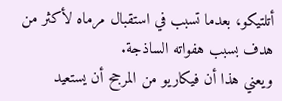أتلتيكو، بعدما تسبب في استقبال مرماه لأكثر من هدف بسبب هفواته الساذجة.
ويعني هذا أن فيكاريو من المرجح أن يستعيد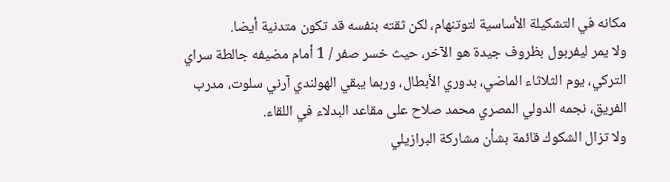مكانه في التشكيلة الأساسية لتوتنهام، لكن ثقته بنفسه قد تكون متدنية أيضا.
ولا يمر ليفربول بظروف جيدة هو الآخر، حيث خسر صفر / 1 أمام مضيفه جالطة سراي التركي، يوم الثلاثاء الماضي، بدوري الأبطال، وربما يبقي الهولندي آرني سلوت، مدرب الفريق، نجمه الدولي المصري محمد صلاح على مقاعد البدلاء في اللقاء.
ولا تزال الشكوك قائمة بشأن مشاركة البرازيلي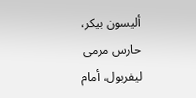أليسون بيكر، حارس مرمى ليفربول، أمام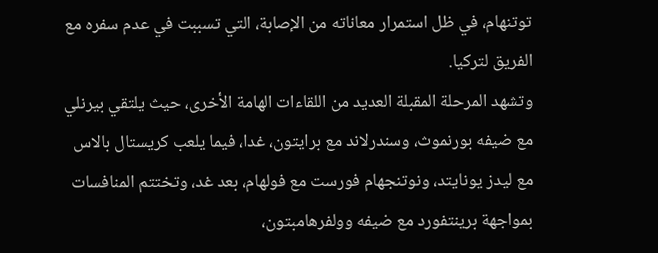توتنهام، في ظل استمرار معاناته من الإصابة، التي تسببت في عدم سفره مع الفريق لتركيا.
وتشهد المرحلة المقبلة العديد من اللقاءات الهامة الأخرى، حيث يلتقي بيرنلي مع ضيفه بورنموث، وسندرلاند مع برايتون، غدا، فيما يلعب كريستال بالاس مع ليدز يونايتد، ونوتنجهام فورست مع فولهام، بعد غد، وتختتم المنافسات بمواجهة برينتفورد مع ضيفه وولفرهامبتون،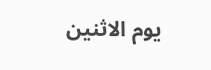يوم الاثنين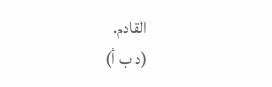القادم.
(د ب أ)